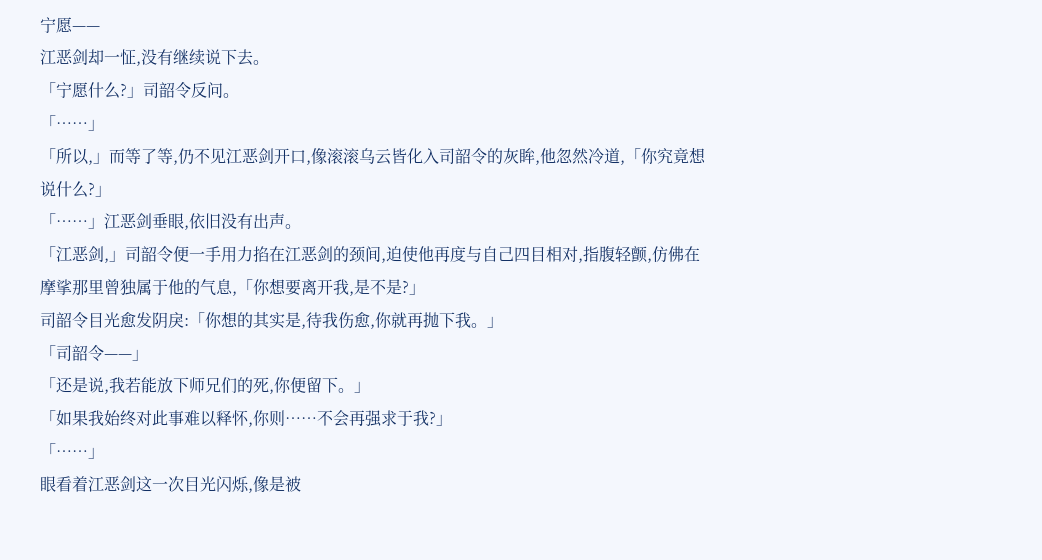宁愿——
江恶剑却一怔,没有继续说下去。
「宁愿什么?」司韶令反问。
「……」
「所以,」而等了等,仍不见江恶剑开口,像滚滚乌云皆化入司韶令的灰眸,他忽然冷道,「你究竟想说什么?」
「……」江恶剑垂眼,依旧没有出声。
「江恶剑,」司韶令便一手用力掐在江恶剑的颈间,迫使他再度与自己四目相对,指腹轻颤,仿佛在摩挲那里曾独属于他的气息,「你想要离开我,是不是?」
司韶令目光愈发阴戾:「你想的其实是,待我伤愈,你就再抛下我。」
「司韶令——」
「还是说,我若能放下师兄们的死,你便留下。」
「如果我始终对此事难以释怀,你则……不会再强求于我?」
「……」
眼看着江恶剑这一次目光闪烁,像是被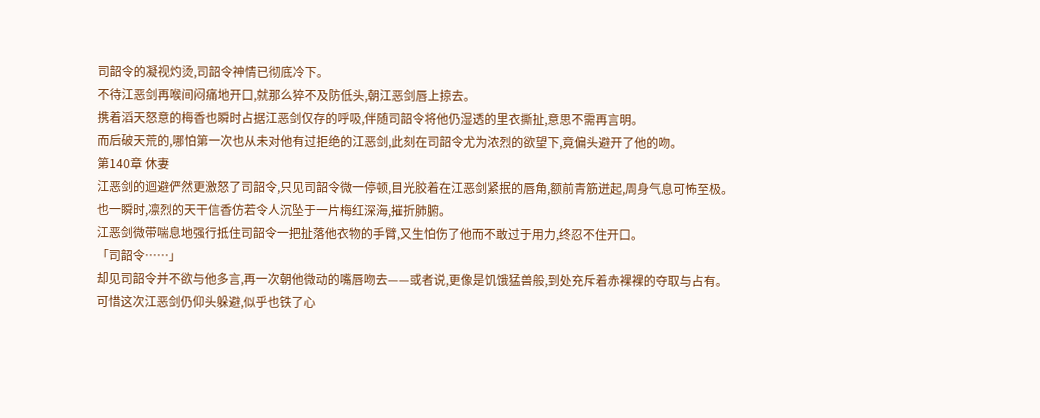司韶令的凝视灼烫,司韶令神情已彻底冷下。
不待江恶剑再喉间闷痛地开口,就那么猝不及防低头,朝江恶剑唇上掠去。
携着滔天怒意的梅香也瞬时占据江恶剑仅存的呼吸,伴随司韶令将他仍湿透的里衣撕扯,意思不需再言明。
而后破天荒的,哪怕第一次也从未对他有过拒绝的江恶剑,此刻在司韶令尤为浓烈的欲望下,竟偏头避开了他的吻。
第140章 休妻
江恶剑的迴避俨然更激怒了司韶令,只见司韶令微一停顿,目光胶着在江恶剑紧抿的唇角,额前青筋迸起,周身气息可怖至极。
也一瞬时,凛烈的天干信香仿若令人沉坠于一片梅红深海,摧折肺腑。
江恶剑微带喘息地强行抵住司韶令一把扯落他衣物的手臂,又生怕伤了他而不敢过于用力,终忍不住开口。
「司韶令……」
却见司韶令并不欲与他多言,再一次朝他微动的嘴唇吻去——或者说,更像是饥饿猛兽般,到处充斥着赤裸裸的夺取与占有。
可惜这次江恶剑仍仰头躲避,似乎也铁了心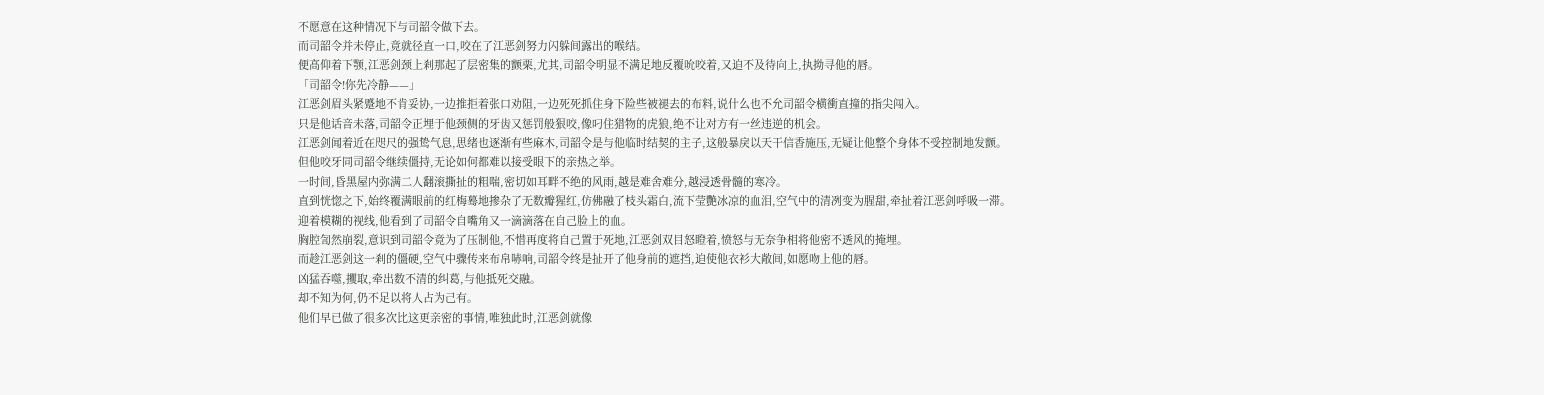不愿意在这种情况下与司韶令做下去。
而司韶令并未停止,竟就径直一口,咬在了江恶剑努力闪躲间露出的喉结。
便高仰着下颚,江恶剑颈上剎那起了层密集的颤栗,尤其,司韶令明显不满足地反覆吮咬着,又迫不及待向上,执拗寻他的唇。
「司韶令!你先冷静——」
江恶剑眉头紧蹙地不肯妥协,一边推拒着张口劝阻,一边死死抓住身下险些被褪去的布料,说什么也不允司韶令横衝直撞的指尖闯入。
只是他话音未落,司韶令正埋于他颈侧的牙齿又惩罚般狠咬,像叼住猎物的虎狼,绝不让对方有一丝违逆的机会。
江恶剑闻着近在咫尺的强鸷气息,思绪也逐渐有些麻木,司韶令是与他临时结契的主子,这般暴戾以天干信香施压,无疑让他整个身体不受控制地发颤。
但他咬牙同司韶令继续僵持,无论如何都难以接受眼下的亲热之举。
一时间,昏黑屋内弥满二人翻滚撕扯的粗喘,密切如耳畔不绝的风雨,越是难舍难分,越浸透骨髓的寒冷。
直到恍惚之下,始终覆满眼前的红梅蓦地掺杂了无数瓣猩红,仿佛融了枝头霜白,流下莹艷冰凉的血泪,空气中的清冽变为腥甜,牵扯着江恶剑呼吸一滞。
迎着模糊的视线,他看到了司韶令自嘴角又一滴滴落在自己脸上的血。
胸腔訇然崩裂,意识到司韶令竟为了压制他,不惜再度将自己置于死地,江恶剑双目怒瞪着,愤怒与无奈争相将他密不透风的掩埋。
而趁江恶剑这一剎的僵硬,空气中骤传来布帛哧响,司韶令终是扯开了他身前的遮挡,迫使他衣衫大敞间,如愿吻上他的唇。
凶猛吞噬,攫取,牵出数不清的纠葛,与他抵死交融。
却不知为何,仍不足以将人占为己有。
他们早已做了很多次比这更亲密的事情,唯独此时,江恶剑就像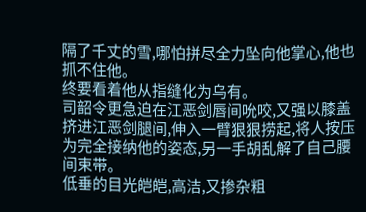隔了千丈的雪,哪怕拼尽全力坠向他掌心,他也抓不住他。
终要看着他从指缝化为乌有。
司韶令更急迫在江恶剑唇间吮咬,又强以膝盖挤进江恶剑腿间,伸入一臂狠狠捞起,将人按压为完全接纳他的姿态,另一手胡乱解了自己腰间束带。
低垂的目光皑皑,高洁,又掺杂粗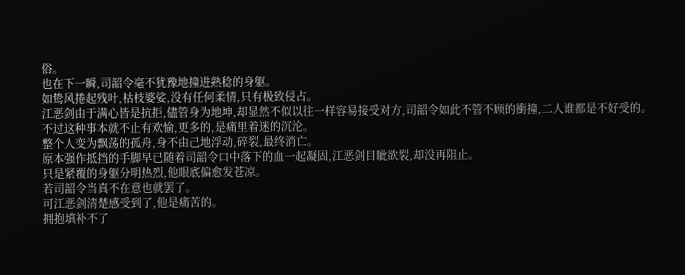俗。
也在下一瞬,司韶令毫不犹豫地撞进熟稔的身躯。
如鸷风捲起残叶,枯枝婆娑,没有任何柔情,只有极致侵占。
江恶剑由于满心皆是抗拒,儘管身为地坤,却显然不似以往一样容易接受对方,司韶令如此不管不顾的衝撞,二人谁都是不好受的。
不过这种事本就不止有欢愉,更多的,是痛里着迷的沉沦。
整个人变为飘荡的孤舟,身不由己地浮动,碎裂,最终消亡。
原本强作抵挡的手脚早已随着司韶令口中落下的血一起凝固,江恶剑目眦欲裂,却没再阻止。
只是紧覆的身躯分明热烈,他眼底偏愈发苍凉。
若司韶令当真不在意也就罢了。
可江恶剑清楚感受到了,他是痛苦的。
拥抱填补不了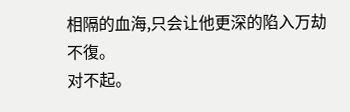相隔的血海,只会让他更深的陷入万劫不復。
对不起。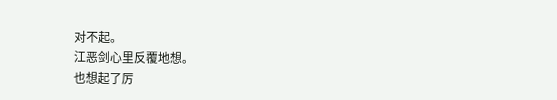对不起。
江恶剑心里反覆地想。
也想起了厉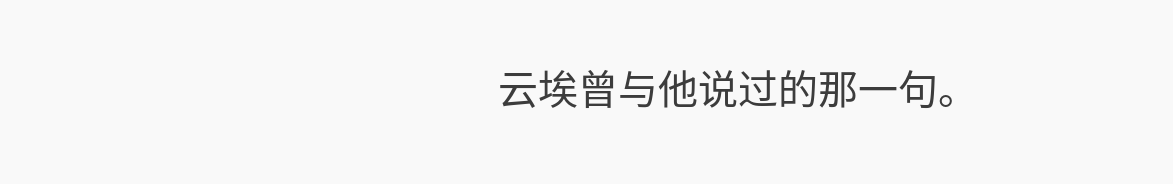云埃曾与他说过的那一句。